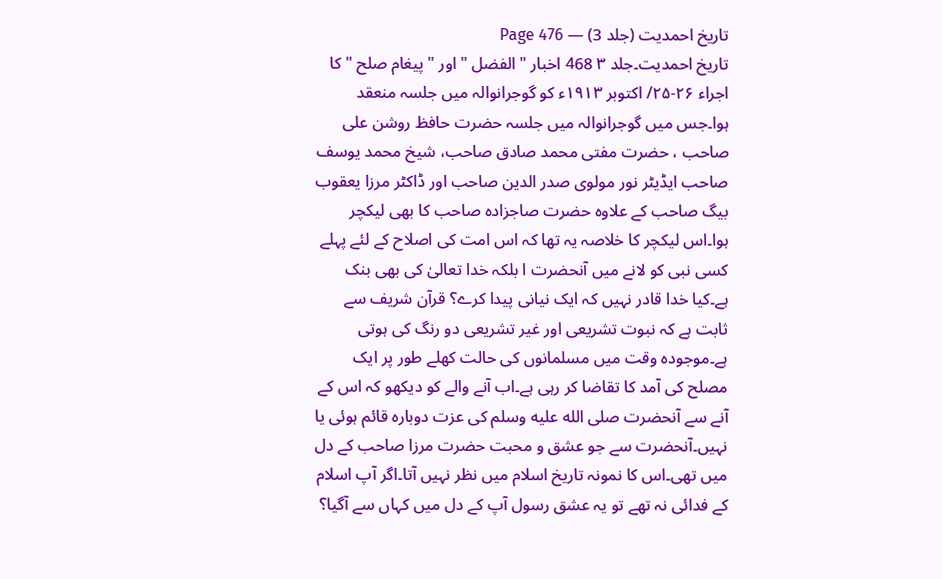تاریخ احمدیت (جلد 3) — Page 476
تاریخ احمدیت۔جلد ۳ 468 اخبار " الفضل " اور " پیغام صلح " کا اجراء ۲۶-۲۵/ اکتوبر ۱۹۱۳ء کو گوجرانوالہ میں جلسہ منعقد ہوا۔جس میں گوجرانوالہ میں جلسہ حضرت حافظ روشن علی صاحب ، حضرت مفتی محمد صادق صاحب، شیخ محمد یوسف صاحب ایڈیٹر نور مولوی صدر الدین صاحب اور ڈاکٹر مرزا یعقوب بیگ صاحب کے علاوہ حضرت صاجزادہ صاحب کا بھی لیکچر ہوا۔اس لیکچر کا خلاصہ یہ تھا کہ اس امت کی اصلاح کے لئے پہلے کسی نبی کو لانے میں آنحضرت ا بلکہ خدا تعالیٰ کی بھی بنک ہے۔کیا خدا قادر نہیں کہ ایک نیانی پیدا کرے؟ قرآن شریف سے ثابت ہے کہ نبوت تشریعی اور غیر تشریعی دو رنگ کی ہوتی ہے۔موجودہ وقت میں مسلمانوں کی حالت کھلے طور پر ایک مصلح کی آمد کا تقاضا کر رہی ہے۔اب آنے والے کو دیکھو کہ اس کے آنے سے آنحضرت صلى الله عليه وسلم کی عزت دوبارہ قائم ہوئی یا نہیں۔آنحضرت سے جو عشق و محبت حضرت مرزا صاحب کے دل میں تھی۔اس کا نمونہ تاریخ اسلام میں نظر نہیں آتا۔اگر آپ اسلام کے فدائی نہ تھے تو یہ عشق رسول آپ کے دل میں کہاں سے آگیا؟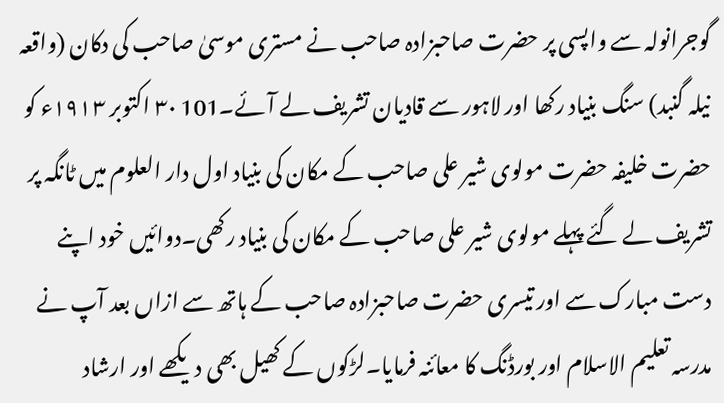گوجرانولہ سے واپسی پر حضرت صاحبزادہ صاحب نے مستری موسیٰ صاحب کی دکان (واقعہ نیلہ گنبد) سنگ بنیاد رکھا اور لاہور سے قادیان تشریف لے آئے۔101 ۳۰ اکتوبر ۱۹۱۳ء کو حضرت خلیفہ حضرت مولوی شیر علی صاحب کے مکان کی بنیاد اول دار العلوم میں ٹانگہ پر تشریف لے گئے پہلے مولوی شیر علی صاحب کے مکان کی بنیاد رکھی۔دوائیں خود اپنے دست مبارک سے اور تیسری حضرت صاحبزادہ صاحب کے ہاتھ سے ازاں بعد آپ نے مدرسہ تعلیم الاسلام اور بورڈنگ کا معائنہ فرمایا۔لڑکوں کے کھیل بھی دیکھے اور ارشاد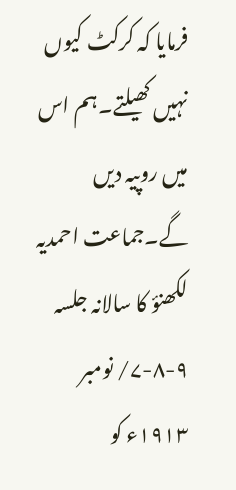فرمایا کہ کرکٹ کیوں نہیں کھیلتے۔ہم اس میں روپیہ دیں گے۔جماعت احمدیہ لکھنؤ کا سالانہ جلسہ ۹-۸-۷/ نومبر ۱۹۱۳ء کو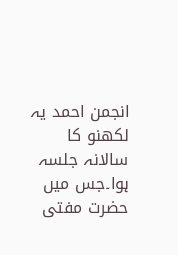انجمن احمد یہ لکھنو کا سالانہ جلسہ ہوا۔جس میں حضرت مفتی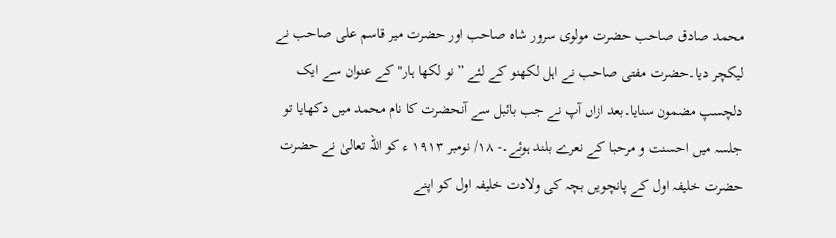محمد صادق صاحب حضرت مولوی سرور شاہ صاحب اور حضرت میر قاسم علی صاحب نے لیکچر دیا۔حضرت مفتی صاحب نے اہل لکھنو کے لئے ”نو لکھا ہار" کے عنوان سے ایک دلچسپ مضمون سنایا۔بعد ازاں آپ نے جب بائبل سے آنحضرت کا نام محمد میں دکھایا تو جلسہ میں احسنت و مرحبا کے نعرے بلند ہوئے۔- ۱۸/ نومبر ۱۹۱۳ ء کو اللہ تعالیٰ نے حضرت حضرت خلیفہ اول کے پانچویں بچہ کی ولادت خلیفہ اول کو اپنے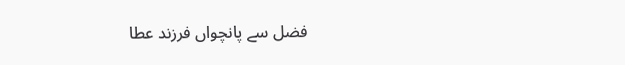فضل سے پانچواں فرزند عطا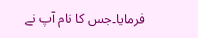فرمایا۔جس کا نام آپ نے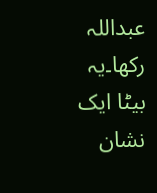عبداللہ رکھا۔یہ بیٹا ایک نشان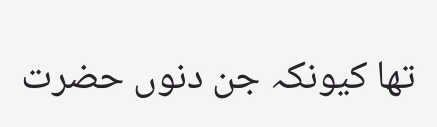تھا کیونکہ جن دنوں حضرت